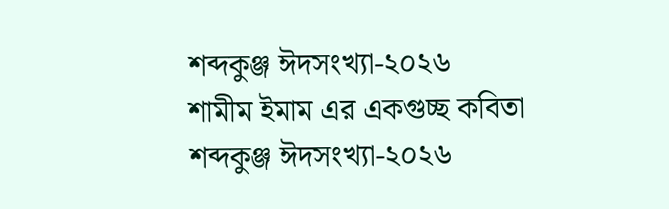শব্দকুঞ্জ ঈদসংখ্যা-২০২৬
শামীম ইমাম এর একগুচ্ছ কবিতা
শব্দকুঞ্জ ঈদসংখ্যা-২০২৬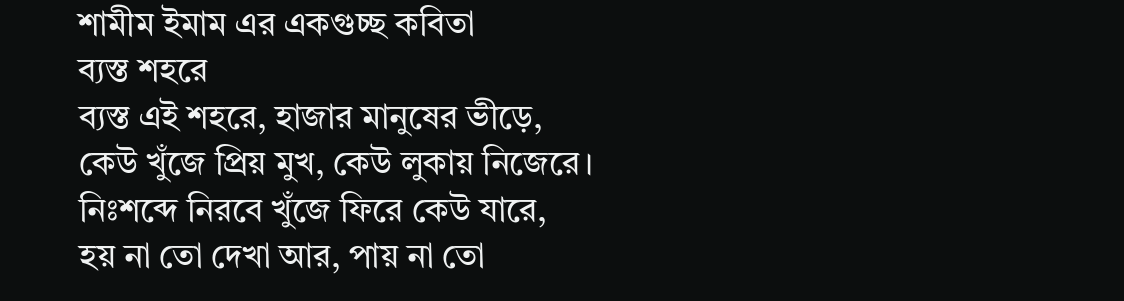শামীম ইমাম এর একগুচ্ছ কবিতা
ব্যস্ত শহরে
ব্যস্ত এই শহরে, হাজার মানুষের ভীড়ে,
কেউ খুঁজে প্রিয় মুখ, কেউ লুকায় নিজেরে।
নিঃশব্দে নিরবে খুঁজে ফিরে কেউ যারে,
হয় না তো দেখা আর, পায় না তো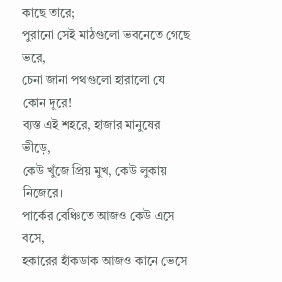কাছে তারে;
পুরানো সেই মাঠগুলো ভবনেতে গেছে ভরে,
চেনা জানা পথগুলো হারালো যে কোন দূরে!
ব্যস্ত এই শহরে, হাজার মানুষের ভীড়ে,
কেউ খুঁজে প্রিয় মুখ, কেউ লুকায় নিজেরে।
পার্কের বেঞ্চিতে আজও কেউ এসে বসে,
হকারের হাঁকডাক আজও কানে ভেসে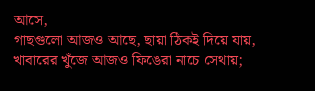আসে,
গাছগুলো আজও আছে, ছায়া ঠিকই দিয়ে যায়,
খাবারের খুঁজে আজও ফিঙেরা নাচে সেথায়;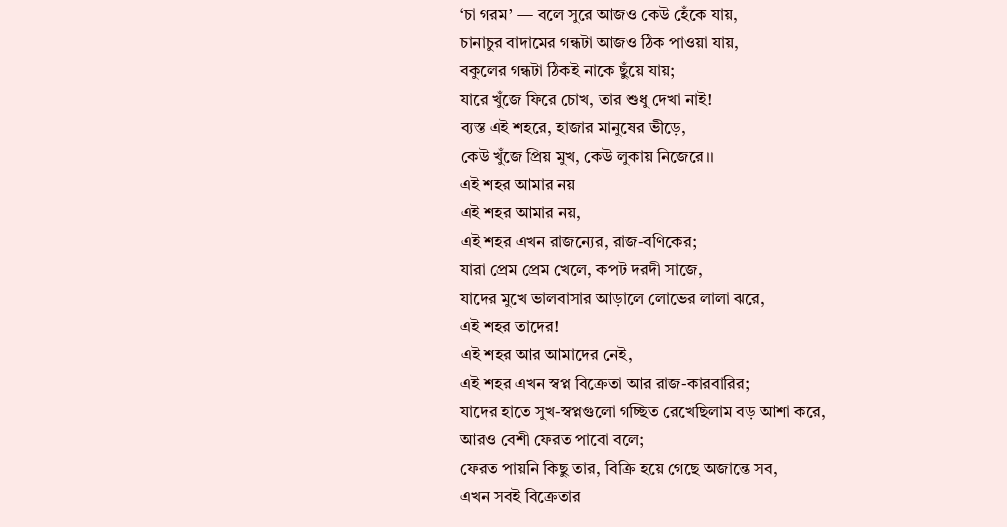‘চা গরম’ — বলে সুরে আজও কেউ হেঁকে যায়,
চানাচুর বাদামের গন্ধটা আজও ঠিক পাওয়া যায়,
বকুলের গন্ধটা ঠিকই নাকে ছুঁয়ে যায়;
যারে খুঁজে ফিরে চোখ, তার শুধু দেখা নাই!
ব্যস্ত এই শহরে, হাজার মানুষের ভীড়ে,
কেউ খুঁজে প্রিয় মুখ, কেউ লুকায় নিজেরে।।
এই শহর আমার নয়
এই শহর আমার নয়,
এই শহর এখন রাজন্যের, রাজ-বণিকের;
যারা প্রেম প্রেম খেলে, কপট দরদী সাজে,
যাদের মুখে ভালবাসার আড়ালে লোভের লালা ঝরে,
এই শহর তাদের!
এই শহর আর আমাদের নেই,
এই শহর এখন স্বপ্ন বিক্রেতা আর রাজ-কারবারির;
যাদের হাতে সুখ-স্বপ্নগুলো গচ্ছিত রেখেছিলাম বড় আশা করে,
আরও বেশী ফেরত পাবো বলে;
ফেরত পায়নি কিছু তার, বিক্রি হয়ে গেছে অজান্তে সব,
এখন সবই বিক্রেতার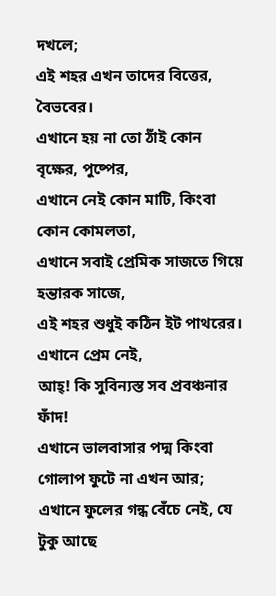দখলে;
এই শহর এখন তাদের বিত্তের, বৈভবের।
এখানে হয় না তো ঠাঁই কোন বৃক্ষের, পুষ্পের,
এখানে নেই কোন মাটি, কিংবা কোন কোমলতা,
এখানে সবাই প্রেমিক সাজতে গিয়ে হন্তারক সাজে,
এই শহর শুধুই কঠিন ইট পাথরের।
এখানে প্রেম নেই,
আহ্! কি সুবিন্যস্ত সব প্রবঞ্চনার ফাঁদ!
এখানে ভালবাসার পদ্ম কিংবা গোলাপ ফুটে না এখন আর;
এখানে ফুলের গন্ধ বেঁচে নেই, যে টুকু আছে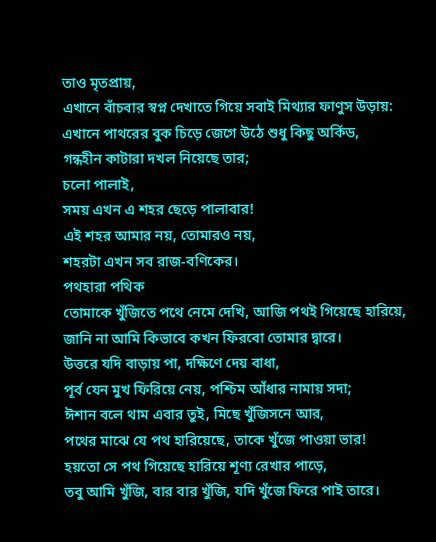তাও মৃতপ্রায়,
এখানে বাঁচবার স্বপ্ন দেখাতে গিয়ে সবাই মিথ্যার ফাণুস উড়ায়:
এখানে পাথরের বুক চিড়ে জেগে উঠে শুধু কিছু অর্কিড,
গন্ধহীন কাটারা দখল নিয়েছে তার;
চলো পালাই,
সময় এখন এ শহর ছেড়ে পালাবার!
এই শহর আমার নয়, তোমারও নয়,
শহরটা এখন সব রাজ-বণিকের।
পথহারা পথিক
তোমাকে খুঁজিতে পথে নেমে দেখি, আজি পথই গিয়েছে হারিয়ে,
জানি না আমি কিভাবে কখন ফিরবো তোমার দ্বারে।
উত্তরে যদি বাড়ায় পা, দক্ষিণে দেয় বাধা,
পূর্ব যেন মুখ ফিরিয়ে নেয়, পশ্চিম আঁধার নামায় সদা;
ঈশান বলে থাম এবার তুই, মিছে খুঁজিসনে আর,
পথের মাঝে যে পথ হারিয়েছে, তাকে খুঁজে পাওয়া ভার!
হয়তো সে পথ গিয়েছে হারিয়ে শূণ্য রেখার পাড়ে,
তবু আমি খুঁজি, বার বার খুঁজি, যদি খুঁজে ফিরে পাই তারে।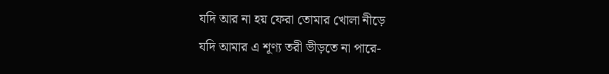যদি আর না হয় ফেরা তোমার খোলা নীড়ে
যদি আমার এ শূণ্য তরী ভীড়তে না পারে-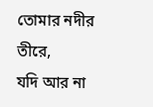তোমার নদীর তীরে,
যদি আর না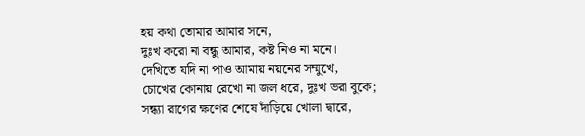হয় কথা তোমার আমার সনে,
দুঃখ করো না বন্ধু আমার, কষ্ট নিও না মনে।
দেখিতে যদি না পাও আমায় নয়নের সম্মুখে,
চোখের কোনায় রেখো না জল ধরে, দুঃখ ভরা বুকে;
সন্ধ্যা রাগের ক্ষণের শেষে দাঁড়িয়ে খোলা দ্বারে,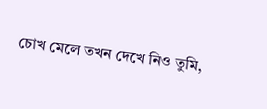চোখ মেলে তখন দেখে নিও তুমি,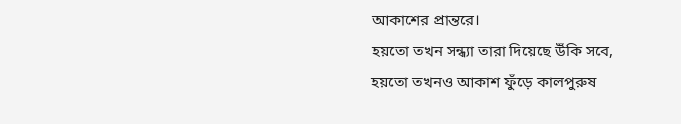আকাশের প্রান্তরে।
হয়তো তখন সন্ধ্যা তারা দিয়েছে উঁকি সবে,
হয়তো তখনও আকাশ ফুঁড়ে কালপুরুষ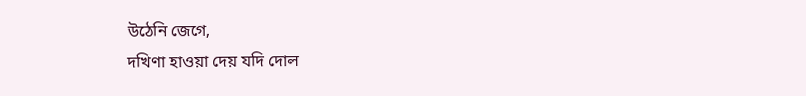উঠেনি জেগে,
দখিণা হাওয়া দেয় যদি দোল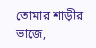তোমার শাড়ীর ভাজে,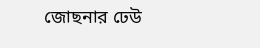জোছনার ঢেউ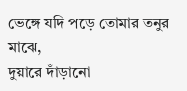ভেঙ্গে যদি পড়ে তোমার তনুর মাঝে,
দুয়ারে দাঁড়ানো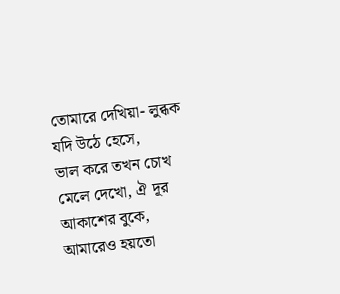তোমারে দেখিয়া- লুব্ধক যদি উঠে হেসে,
ভাল করে তখন চোখ মেলে দেখো, ঐ দূর আকাশের বুকে,
আমারেও হয়তো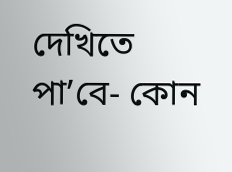দেখিতে পা’বে- কোন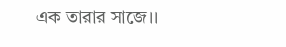এক তারার সাজে।।